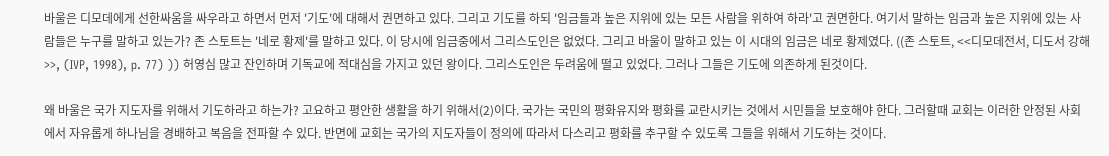바울은 디모데에게 선한싸움을 싸우라고 하면서 먼저 '기도'에 대해서 권면하고 있다. 그리고 기도를 하되 '임금들과 높은 지위에 있는 모든 사람을 위하여 하라'고 권면한다. 여기서 말하는 임금과 높은 지위에 있는 사람들은 누구를 말하고 있는가? 존 스토트는 '네로 황제'를 말하고 있다. 이 당시에 임금중에서 그리스도인은 없었다. 그리고 바울이 말하고 있는 이 시대의 임금은 네로 황제였다. ((존 스토트, <<디모데전서, 디도서 강해>>, (IVP, 1998), p. 77) )) 허영심 많고 잔인하며 기독교에 적대심을 가지고 있던 왕이다. 그리스도인은 두려움에 떨고 있었다. 그러나 그들은 기도에 의존하게 된것이다.

왜 바울은 국가 지도자를 위해서 기도하라고 하는가? 고요하고 평안한 생활을 하기 위해서(2)이다. 국가는 국민의 평화유지와 평화를 교란시키는 것에서 시민들을 보호해야 한다. 그러할때 교회는 이러한 안정된 사회에서 자유롭게 하나님을 경배하고 복음을 전파할 수 있다. 반면에 교회는 국가의 지도자들이 정의에 따라서 다스리고 평화를 추구할 수 있도록 그들을 위해서 기도하는 것이다.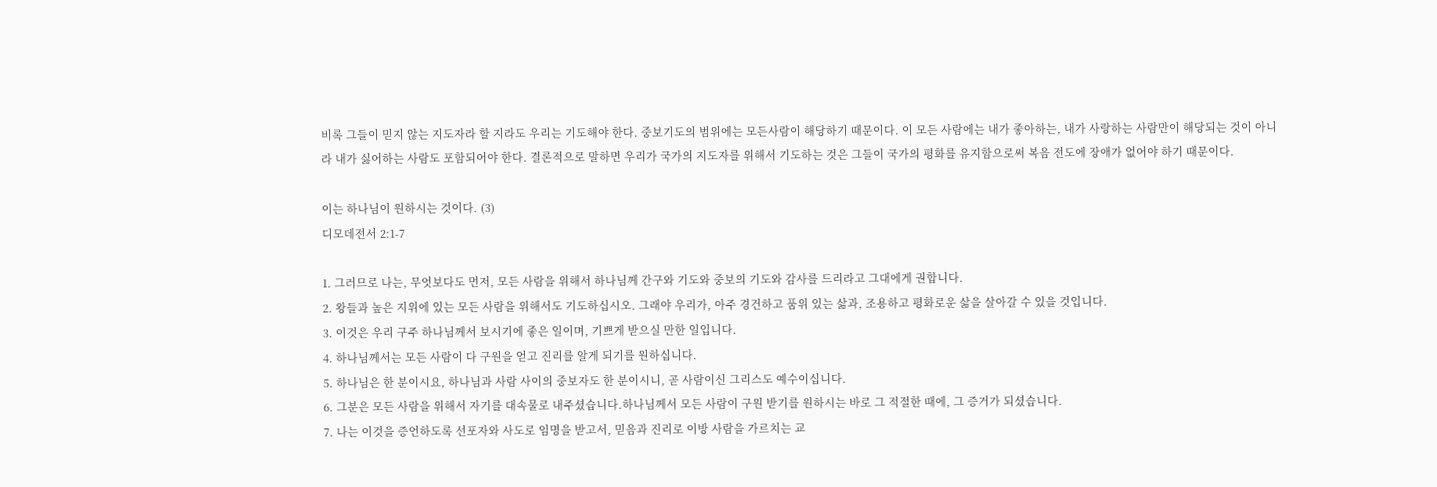비록 그들이 믿지 않는 지도자라 할 지라도 우리는 기도해야 한다. 중보기도의 범위에는 모든사람이 해당하기 때문이다. 이 모든 사람에는 내가 좋아하는, 내가 사랑하는 사람만이 해당되는 것이 아니라 내가 싫어하는 사람도 포함되어야 한다. 결론적으로 말하면 우리가 국가의 지도자를 위해서 기도하는 것은 그들이 국가의 평화를 유지함으로써 복음 전도에 장애가 없어야 하기 때문이다.

이는 하나님이 원하시는 것이다. (3)
디모데전서 2:1-7

1. 그러므로 나는, 무엇보다도 먼저, 모든 사람을 위해서 하나님께 간구와 기도와 중보의 기도와 감사를 드리라고 그대에게 권합니다.
2. 왕들과 높은 지위에 있는 모든 사람을 위해서도 기도하십시오. 그래야 우리가, 아주 경건하고 품위 있는 삶과, 조용하고 평화로운 삶을 살아갈 수 있을 것입니다.
3. 이것은 우리 구주 하나님께서 보시기에 좋은 일이며, 기쁘게 받으실 만한 일입니다.
4. 하나님께서는 모든 사람이 다 구원을 얻고 진리를 알게 되기를 원하십니다.
5. 하나님은 한 분이시요, 하나님과 사람 사이의 중보자도 한 분이시니, 곧 사람이신 그리스도 예수이십니다.
6. 그분은 모든 사람을 위해서 자기를 대속물로 내주셨습니다.하나님께서 모든 사람이 구원 받기를 원하시는 바로 그 적절한 때에, 그 증거가 되셨습니다.
7. 나는 이것을 증언하도록 선포자와 사도로 임명을 받고서, 믿음과 진리로 이방 사람을 가르치는 교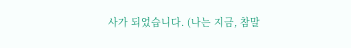사가 되었습니다. (나는 지금, 참말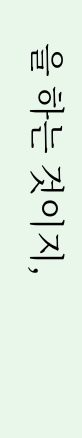을 하는 것이지,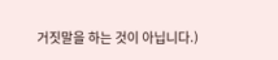거짓말을 하는 것이 아닙니다.)